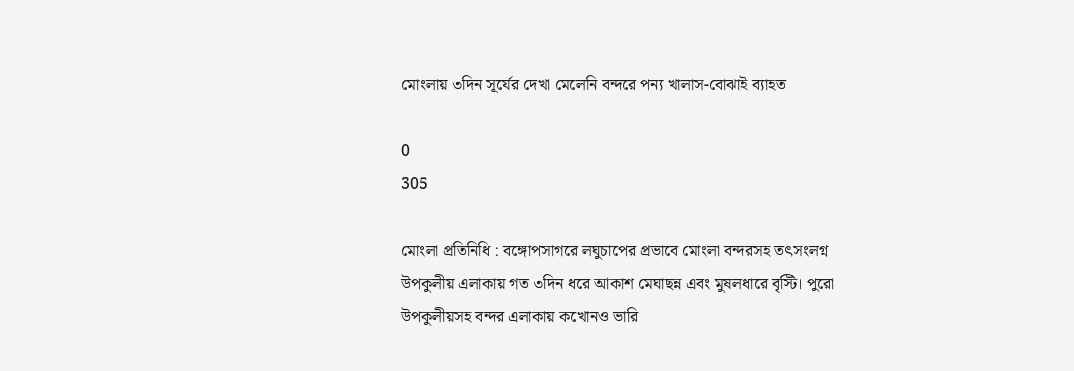মোংলায় ৩দিন সূর্যের দেখা মেলেনি বন্দরে পন্য খালাস-বোঝাই ব্যাহত

0
305

মোংলা প্রতিনিধি : বঙ্গোপসাগরে লঘুচাপের প্রভাবে মোংলা বন্দরসহ তৎসংলগ্ন উপকুলীয় এলাকায় গত ৩দিন ধরে আকাশ মেঘাছন্ন এবং মুষলধারে বৃস্টি। পুরো উপকুলীয়সহ বন্দর এলাকায় কখোনও ভারি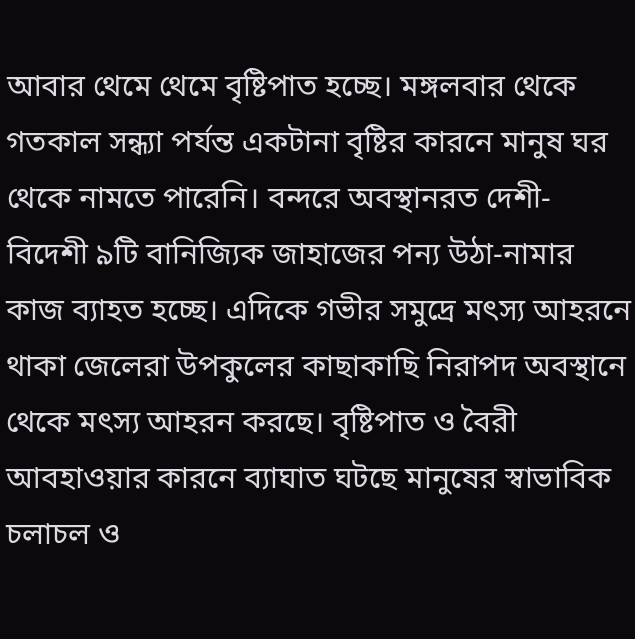আবার থেমে থেমে বৃষ্টিপাত হচ্ছে। মঙ্গলবার থেকে গতকাল সন্ধ্যা পর্যন্ত একটানা বৃষ্টির কারনে মানুষ ঘর থেকে নামতে পারেনি। বন্দরে অবস্থানরত দেশী-বিদেশী ৯টি বানিজ্যিক জাহাজের পন্য উঠা-নামার কাজ ব্যাহত হচ্ছে। এদিকে গভীর সমুদ্রে মৎস্য আহরনে থাকা জেলেরা উপকুলের কাছাকাছি নিরাপদ অবস্থানে থেকে মৎস্য আহরন করছে। বৃষ্টিপাত ও বৈরী আবহাওয়ার কারনে ব্যাঘাত ঘটছে মানুষের স্বাভাবিক চলাচল ও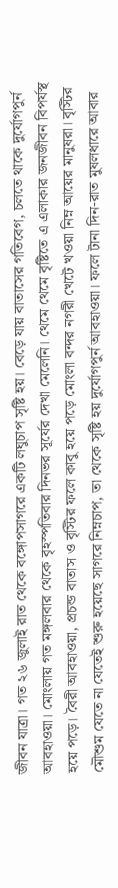জীবন যাত্রা। গত ২৬ জুলাই রাত থেকে বঙ্গোপসাগরে একটি লঘুচাপ সৃষ্টি হয়। বেড়ে যায় বাতাসের গতিবেগ, চলতে থাকে দুর্যোগপুর্ন আবহাওয়া। মোংলায় গত মঙ্গলবার থেকে বৃহস্পতিবার দিনভর সূর্যের দেখা মেলেনি। থেমে থেমে বৃষ্টিতে এ এলাকার জনজীবন বিপর্যস্থ হয়ে পড়ে। বৈরী আবহাওয়া, প্রচন্ড বাতাস ও বৃস্টির ফলে কাবু হয়ে পড়ে মোংলা বন্দর নগরী খেটে খওয়া নিম্ন আয়ের মানুষরা। বৃস্টির মৌশুম যেতে না যেতেই শুরু হয়েছে সাগরে নিম্নচাপ, তা থেকে সৃষ্টি হয় দুর্যোগপুর্ন আবহাওয়া। ফলে টানা দিন-রাত মুষলধারে আবার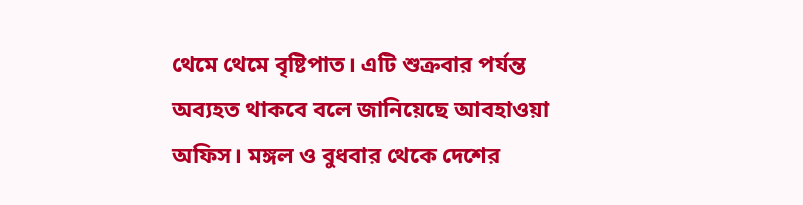থেমে থেমে বৃষ্টিপাত। এটি শুক্রবার পর্যন্ত অব্যহত থাকবে বলে জানিয়েছে আবহাওয়া অফিস। মঙ্গল ও বুধবার থেকে দেশের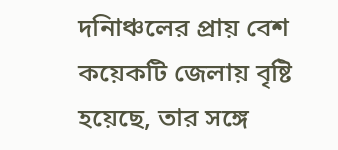দনিাঞ্চলের প্রায় বেশ কয়েকটি জেলায় বৃষ্টি হয়েছে, তার সঙ্গে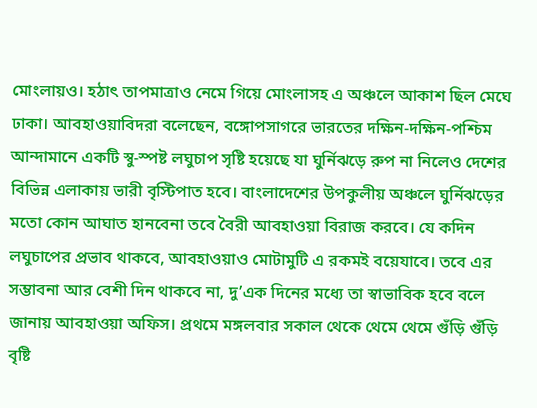মোংলায়ও। হঠাৎ তাপমাত্রাও নেমে গিয়ে মোংলাসহ এ অঞ্চলে আকাশ ছিল মেঘে ঢাকা। আবহাওয়াবিদরা বলেছেন, বঙ্গোপসাগরে ভারতের দক্ষিন-দক্ষিন-পশ্চিম আন্দামানে একটি স্বু-স্পষ্ট লঘুচাপ সৃষ্টি হয়েছে যা ঘুর্নিঝড়ে রুপ না নিলেও দেশের বিভিন্ন এলাকায় ভারী বৃস্টিপাত হবে। বাংলাদেশের উপকুলীয় অঞ্চলে ঘুর্নিঝড়ের মতো কোন আঘাত হানবেনা তবে বৈরী আবহাওয়া বিরাজ করবে। যে কদিন লঘুচাপের প্রভাব থাকবে, আবহাওয়াও মোটামুটি এ রকমই বয়েযাবে। তবে এর সম্ভাবনা আর বেশী দিন থাকবে না, দু’এক দিনের মধ্যে তা স্বাভাবিক হবে বলে জানায় আবহাওয়া অফিস। প্রথমে মঙ্গলবার সকাল থেকে থেমে থেমে গুঁড়ি গুঁড়ি বৃষ্টি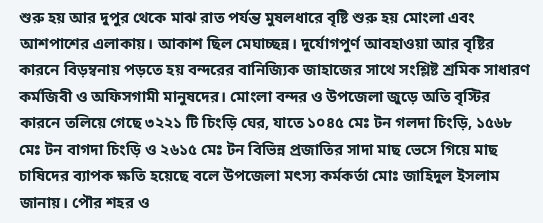শুরু হয় আর দুপুর থেকে মাঝ রাত পর্যন্ত মুষলধারে বৃষ্টি শুরু হয় মোংলা এবং আশপাশের এলাকায়। আকাশ ছিল মেঘাচ্ছন্ন। দুর্যোগপুর্ণ আবহাওয়া আর বৃষ্টির কারনে বিড়ম্বনায় পড়তে হয় বন্দরের বানিজ্যিক জাহাজের সাথে সংশ্লিষ্ট শ্রমিক সাধারণ কর্মজিবী ও অফিসগামী মানুষদের। মোংলা বন্দর ও উপজেলা জুড়ে অতি বৃস্টির কারনে তলিয়ে গেছে ৩২২১ টি চিংড়ি ঘের, যাতে ১০৪৫ মেঃ টন গলদা চিংড়ি, ১৫৬৮ মেঃ টন বাগদা চিংড়ি ও ২৬১৫ মেঃ টন বিভিন্ন প্রজাতির সাদা মাছ ভেসে গিয়ে মাছ চাষিদের ব্যাপক ক্ষতি হয়েছে বলে উপজেলা মৎস্য কর্মকর্তা মোঃ জাহিদুল ইসলাম জানায়। পৌর শহর ও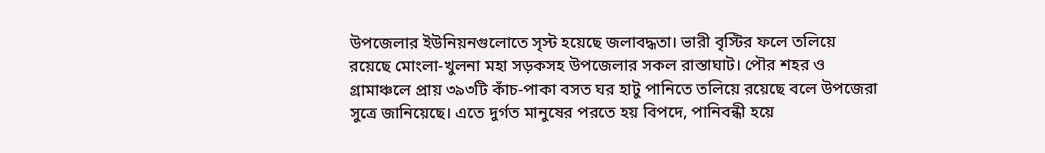উপজেলার ইউনিয়নগুলোতে সৃস্ট হয়েছে জলাবদ্ধতা। ভারী বৃস্টির ফলে তলিয়ে রয়েছে মোংলা-খুলনা মহা সড়কসহ উপজেলার সকল রাস্তাঘাট। পৌর শহর ও গ্রামাঞ্চলে প্রায় ৩৯৩টি কাঁচ-পাকা বসত ঘর হাটু পানিতে তলিয়ে রয়েছে বলে উপজেরা সুত্রে জানিয়েছে। এতে দুর্গত মানুষের পরতে হয় বিপদে, পানিবন্ধী হয়ে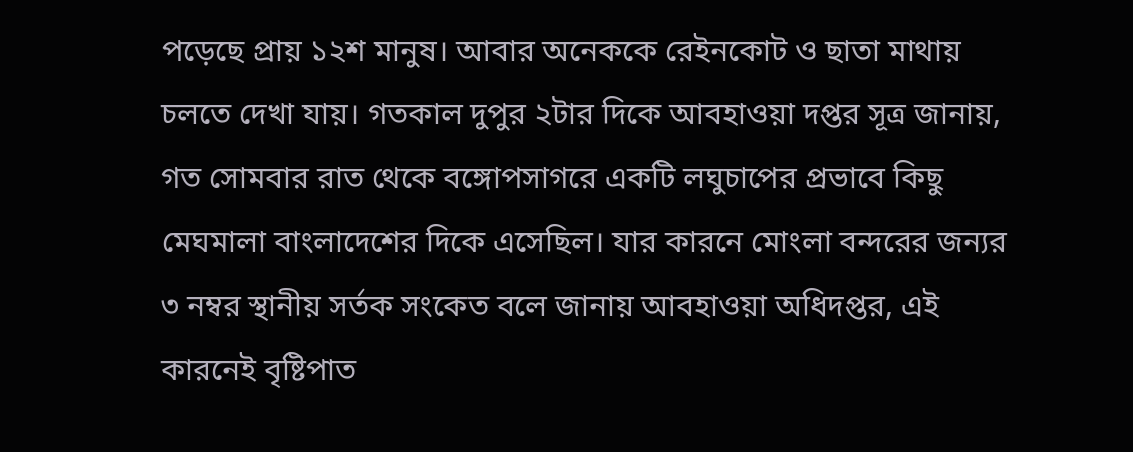পড়েছে প্রায় ১২শ মানুষ। আবার অনেককে রেইনকোট ও ছাতা মাথায় চলতে দেখা যায়। গতকাল দুপুর ২টার দিকে আবহাওয়া দপ্তর সূত্র জানায়, গত সোমবার রাত থেকে বঙ্গোপসাগরে একটি লঘুচাপের প্রভাবে কিছু মেঘমালা বাংলাদেশের দিকে এসেছিল। যার কারনে মোংলা বন্দরের জন্যর ৩ নম্বর স্থানীয় সর্তক সংকেত বলে জানায় আবহাওয়া অধিদপ্তর, এই কারনেই বৃষ্টিপাত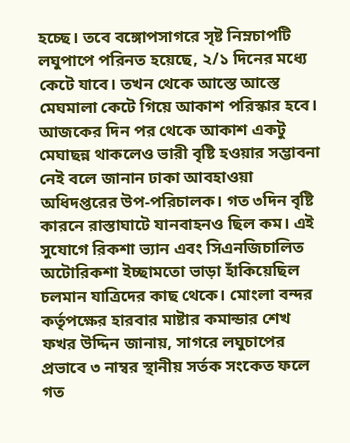হচ্ছে। তবে বঙ্গোপসাগরে সৃষ্ট নিম্নচাপটি লঘুপাপে পরিনত হয়েছে, ২/১ দিনের মধ্যে কেটে যাবে। তখন থেকে আস্তে আস্তে মেঘমালা কেটে গিয়ে আকাশ পরিস্কার হবে। আজকের দিন পর থেকে আকাশ একটু মেঘাছন্ন থাকলেও ভারী বৃষ্টি হওয়ার সম্ভাবনা নেই বলে জানান ঢাকা আবহাওয়া অধিদপ্তরের উপ-পরিচালক। গত ৩দিন বৃষ্টি কারনে রাস্তাঘাটে যানবাহনও ছিল কম। এই সুযোগে রিকশা ভ্যান এবং সিএনজিচালিত অটোরিকশা ইচ্ছামতো ভাড়া হাঁকিয়েছিল চলমান যাত্রিদের কাছ থেকে। মোংলা বন্দর কর্তৃপক্ষের হারবার মাষ্টার কমান্ডার শেখ ফখর উদ্দিন জানায়, সাগরে লঘুচাপের প্রভাবে ৩ নাম্বর স্থানীয় সর্তক সংকেত ফলে গত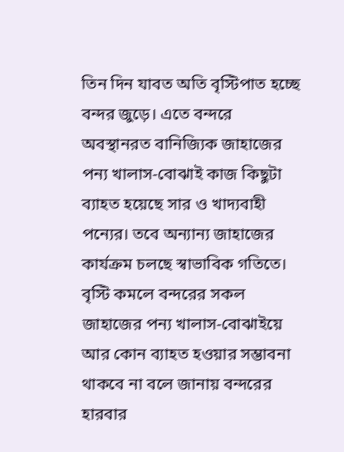তিন দিন যাবত অতি বৃস্টিপাত হচ্ছে বন্দর জুড়ে। এতে বন্দরে অবস্থানরত বানিজ্যিক জাহাজের পন্য খালাস-বোঝাই কাজ কিছুটা ব্যাহত হয়েছে সার ও খাদ্যবাহী পন্যের। তবে অন্যান্য জাহাজের কার্যক্রম চলছে স্বাভাবিক গতিতে। বৃস্টি কমলে বন্দরের সকল জাহাজের পন্য খালাস-বোঝাইয়ে আর কোন ব্যাহত হওয়ার সম্ভাবনা থাকবে না বলে জানায় বন্দরের হারবার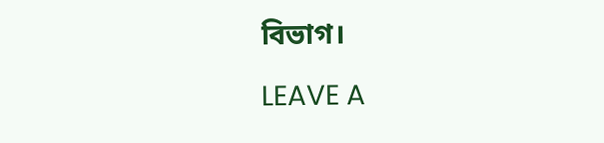বিভাগ।

LEAVE A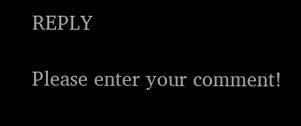REPLY

Please enter your comment!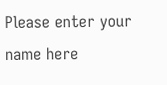Please enter your name here